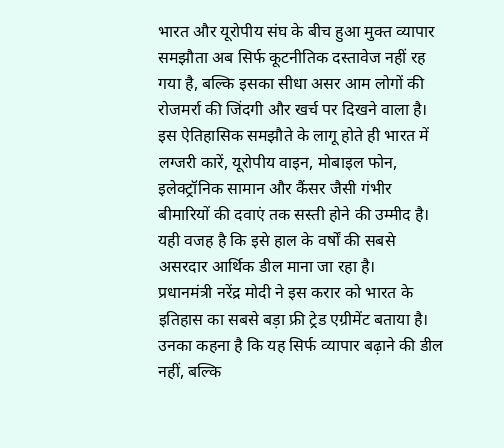भारत और यूरोपीय संघ के बीच हुआ मुक्त व्यापार समझौता अब सिर्फ कूटनीतिक दस्तावेज नहीं रह गया है, बल्कि इसका सीधा असर आम लोगों की रोजमर्रा की जिंदगी और खर्च पर दिखने वाला है। इस ऐतिहासिक समझौते के लागू होते ही भारत में लग्जरी कारें, यूरोपीय वाइन, मोबाइल फोन, इलेक्ट्रॉनिक सामान और कैंसर जैसी गंभीर बीमारियों की दवाएं तक सस्ती होने की उम्मीद है। यही वजह है कि इसे हाल के वर्षों की सबसे असरदार आर्थिक डील माना जा रहा है।
प्रधानमंत्री नरेंद्र मोदी ने इस करार को भारत के इतिहास का सबसे बड़ा फ्री ट्रेड एग्रीमेंट बताया है। उनका कहना है कि यह सिर्फ व्यापार बढ़ाने की डील नहीं, बल्कि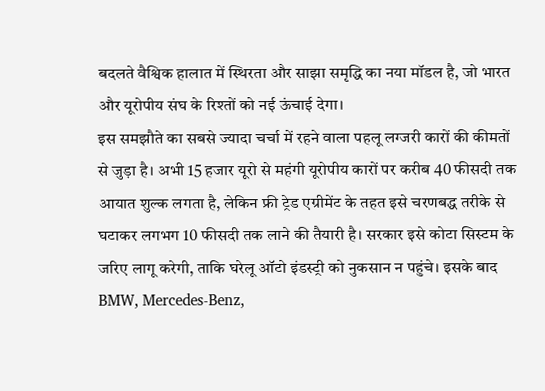बदलते वैश्विक हालात में स्थिरता और साझा समृद्धि का नया मॉडल है, जो भारत और यूरोपीय संघ के रिश्तों को नई ऊंचाई देगा।
इस समझौते का सबसे ज्यादा चर्चा में रहने वाला पहलू लग्जरी कारों की कीमतों से जुड़ा है। अभी 15 हजार यूरो से महंगी यूरोपीय कारों पर करीब 40 फीसदी तक आयात शुल्क लगता है, लेकिन फ्री ट्रेड एग्रीमेंट के तहत इसे चरणबद्ध तरीके से घटाकर लगभग 10 फीसदी तक लाने की तैयारी है। सरकार इसे कोटा सिस्टम के जरिए लागू करेगी, ताकि घरेलू ऑटो इंडस्ट्री को नुकसान न पहुंचे। इसके बाद BMW, Mercedes-Benz,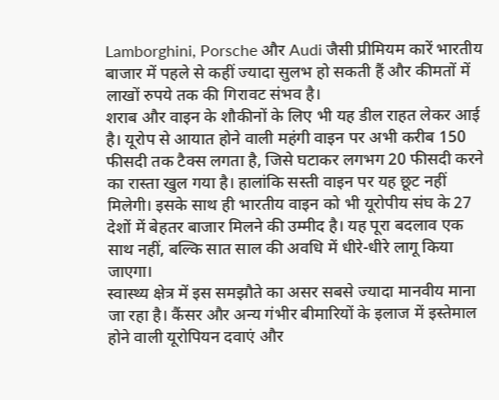Lamborghini, Porsche और Audi जैसी प्रीमियम कारें भारतीय बाजार में पहले से कहीं ज्यादा सुलभ हो सकती हैं और कीमतों में लाखों रुपये तक की गिरावट संभव है।
शराब और वाइन के शौकीनों के लिए भी यह डील राहत लेकर आई है। यूरोप से आयात होने वाली महंगी वाइन पर अभी करीब 150 फीसदी तक टैक्स लगता है, जिसे घटाकर लगभग 20 फीसदी करने का रास्ता खुल गया है। हालांकि सस्ती वाइन पर यह छूट नहीं मिलेगी। इसके साथ ही भारतीय वाइन को भी यूरोपीय संघ के 27 देशों में बेहतर बाजार मिलने की उम्मीद है। यह पूरा बदलाव एक साथ नहीं, बल्कि सात साल की अवधि में धीरे-धीरे लागू किया जाएगा।
स्वास्थ्य क्षेत्र में इस समझौते का असर सबसे ज्यादा मानवीय माना जा रहा है। कैंसर और अन्य गंभीर बीमारियों के इलाज में इस्तेमाल होने वाली यूरोपियन दवाएं और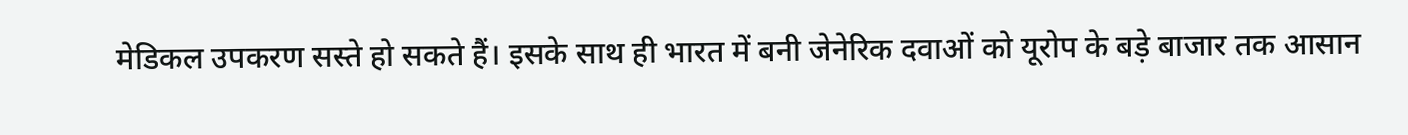मेडिकल उपकरण सस्ते हो सकते हैं। इसके साथ ही भारत में बनी जेनेरिक दवाओं को यूरोप के बड़े बाजार तक आसान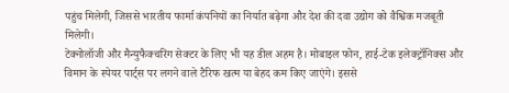पहुंच मिलेगी, जिससे भारतीय फार्मा कंपनियों का निर्यात बढ़ेगा और देश की दवा उद्योग को वैश्विक मजबूती मिलेगी।
टेक्नोलॉजी और मैन्युफैक्चरिंग सेक्टर के लिए भी यह डील अहम है। मोबाइल फोन, हाई-टेक इलेक्ट्रॉनिक्स और विमान के स्पेयर पार्ट्स पर लगने वाले टैरिफ खत्म या बेहद कम किए जाएंगे। इससे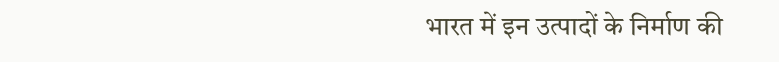भारत में इन उत्पादों के निर्माण की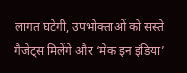लागत घटेगी, उपभोक्ताओं को सस्ते गैजेट्स मिलेंगे और ‘मेक इन इंडिया’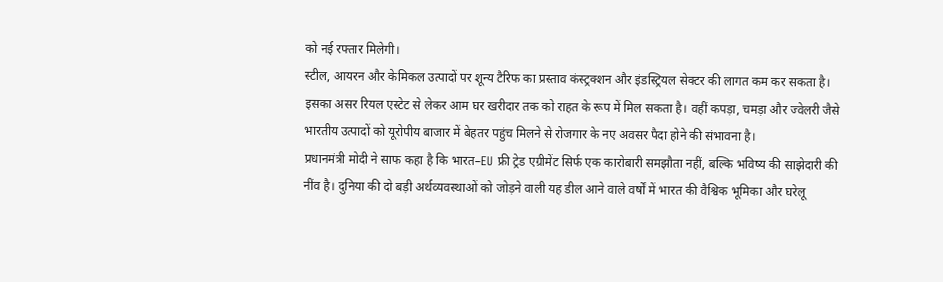को नई रफ्तार मिलेगी।
स्टील, आयरन और केमिकल उत्पादों पर शून्य टैरिफ का प्रस्ताव कंस्ट्रक्शन और इंडस्ट्रियल सेक्टर की लागत कम कर सकता है। इसका असर रियल एस्टेट से लेकर आम घर खरीदार तक को राहत के रूप में मिल सकता है। वहीं कपड़ा, चमड़ा और ज्वेलरी जैसे भारतीय उत्पादों को यूरोपीय बाजार में बेहतर पहुंच मिलने से रोजगार के नए अवसर पैदा होने की संभावना है।
प्रधानमंत्री मोदी ने साफ कहा है कि भारत–EU फ्री ट्रेड एग्रीमेंट सिर्फ एक कारोबारी समझौता नहीं, बल्कि भविष्य की साझेदारी की नींव है। दुनिया की दो बड़ी अर्थव्यवस्थाओं को जोड़ने वाली यह डील आने वाले वर्षों में भारत की वैश्विक भूमिका और घरेलू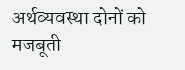अर्थव्यवस्था दोनों को मजबूती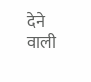देने वाली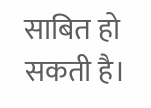साबित हो सकती है।